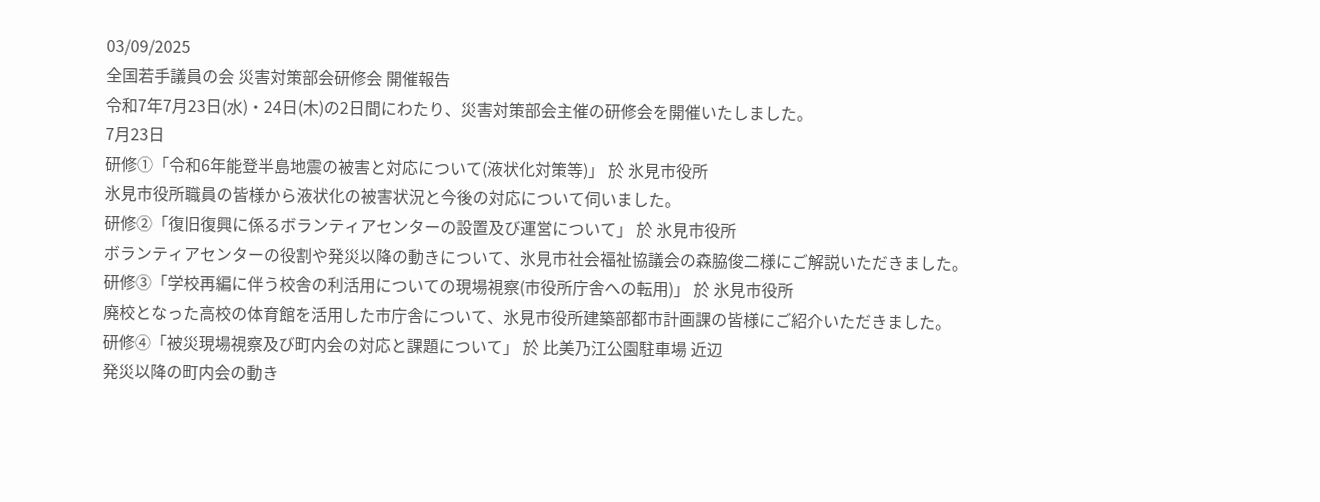03/09/2025
全国若手議員の会 災害対策部会研修会 開催報告
令和7年7月23日(水)・24日(木)の2日間にわたり、災害対策部会主催の研修会を開催いたしました。
7月23日
研修①「令和6年能登半島地震の被害と対応について(液状化対策等)」 於 氷見市役所
氷見市役所職員の皆様から液状化の被害状況と今後の対応について伺いました。
研修②「復旧復興に係るボランティアセンターの設置及び運営について」 於 氷見市役所
ボランティアセンターの役割や発災以降の動きについて、氷見市社会福祉協議会の森脇俊二様にご解説いただきました。
研修③「学校再編に伴う校舎の利活用についての現場視察(市役所庁舎への転用)」 於 氷見市役所
廃校となった高校の体育館を活用した市庁舎について、氷見市役所建築部都市計画課の皆様にご紹介いただきました。
研修④「被災現場視察及び町内会の対応と課題について」 於 比美乃江公園駐車場 近辺
発災以降の町内会の動き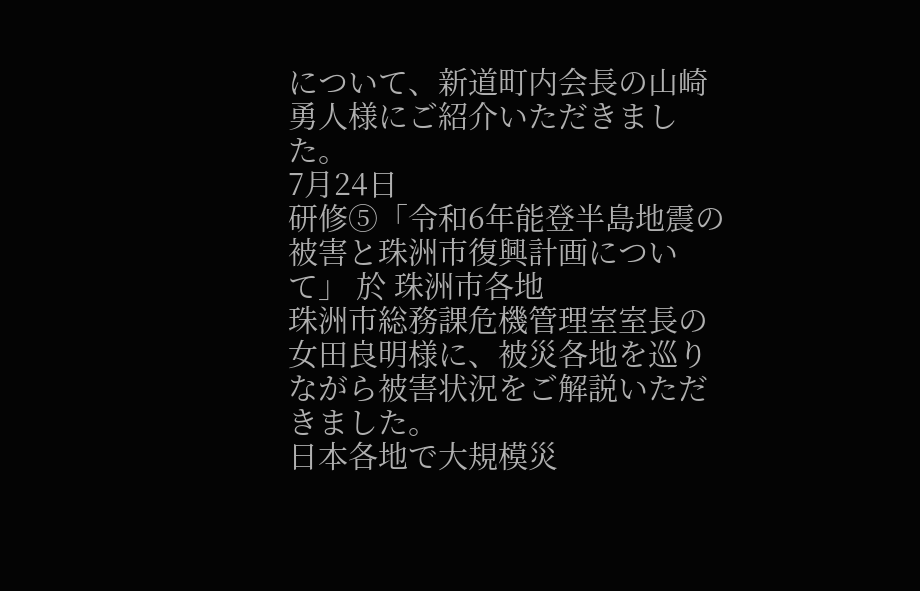について、新道町内会長の山崎勇人様にご紹介いただきました。
7月24日
研修⑤「令和6年能登半島地震の被害と珠洲市復興計画について」 於 珠洲市各地
珠洲市総務課危機管理室室長の女田良明様に、被災各地を巡りながら被害状況をご解説いただきました。
日本各地で大規模災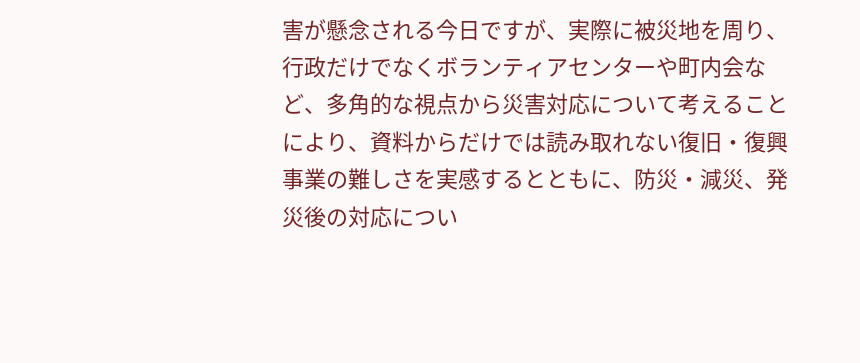害が懸念される今日ですが、実際に被災地を周り、行政だけでなくボランティアセンターや町内会など、多角的な視点から災害対応について考えることにより、資料からだけでは読み取れない復旧・復興事業の難しさを実感するとともに、防災・減災、発災後の対応につい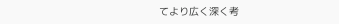てより広く深く考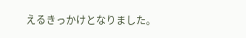えるきっかけとなりました。